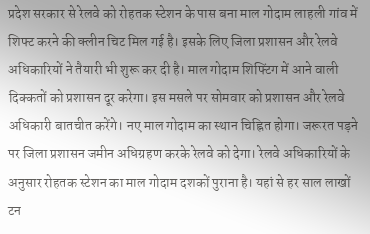प्रदेश सरकार से रेलवे को रोहतक स्टेशन के पास बना माल गोदाम लाहली गांव में शिफ्ट करने की क्लीन चिट मिल गई है। इसके लिए जिला प्रशासन और रेलवे अधिकारियों ने तैयारी भी शुरू कर दी है। माल गोदाम शिफ्टिंग में आने वाली दिक्कतों को प्रशासन दूर करेगा। इस मसले पर सोमवार को प्रशासन और रेलवे अधिकारी बातचीत करेंगे। नए माल गोदाम का स्थान चिह्नित होगा। जरूरत पड़ने पर जिला प्रशासन जमीन अधिग्रहण करके रेलवे को देगा। रेलवे अधिकारियों के अनुसार रोहतक स्टेशन का माल गोदाम दशकों पुराना है। यहां से हर साल लाखों टन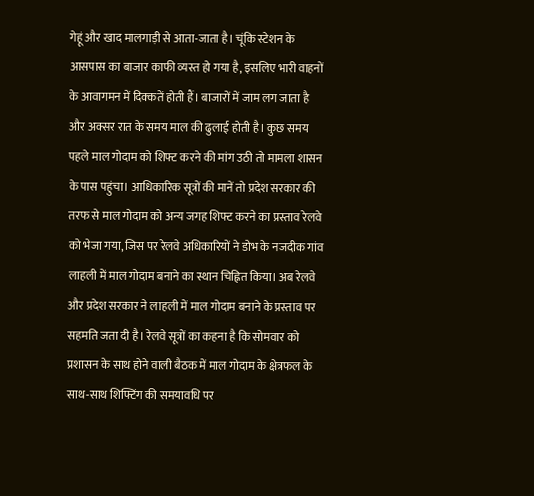गेहूं और खाद मालगाड़ी से आता-जाता है। चूंकि स्टेशन के आसपास का बाजार काफी व्यस्त हो गया है, इसलिए भारी वाहनों के आवागमन में दिक्कतें होती हैं। बाजारों में जाम लग जाता है और अक्सर रात के समय माल की ढुलाई होती है। कुछ समय पहले माल गोदाम को शिफ्ट करने की मांग उठी तो मामला शासन के पास पहुंचा। आधिकारिक सूत्रों की मानें तो प्रदेश सरकार की तरफ से माल गोदाम को अन्य जगह शिफ्ट करने का प्रस्ताव रेलवे को भेजा गया, जिस पर रेलवे अधिकारियों ने डोभ के नजदीक गांव लाहली में माल गोदाम बनाने का स्थान चिह्नित किया। अब रेलवे और प्रदेश सरकार ने लाहली में माल गोदाम बनाने के प्रस्ताव पर सहमति जता दी है। रेलवे सूत्रों का कहना है कि सोमवार को प्रशासन के साथ होने वाली बैठक में माल गोदाम के क्षेत्रफल के साथ-साथ शिफ्टिंग की समयावधि पर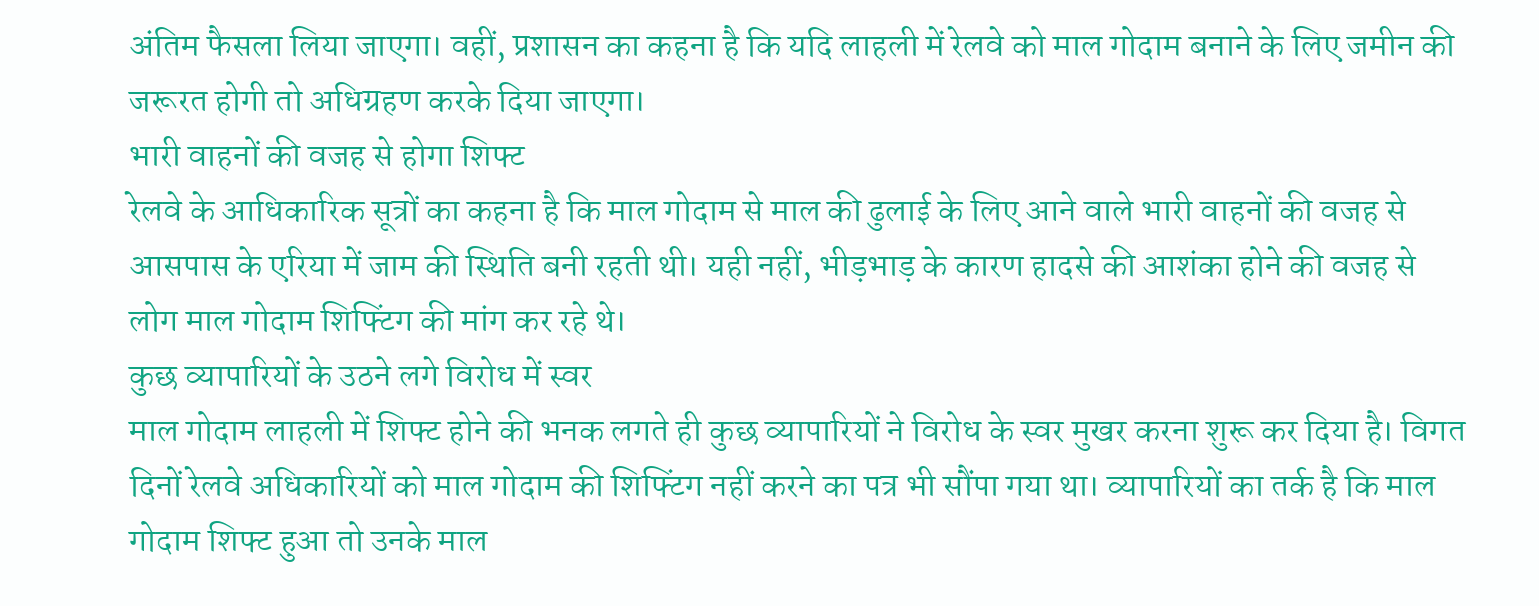अंतिम फैसला लिया जाएगा। वहीं, प्रशासन का कहना है कि यदि लाहली में रेलवे को माल गोदाम बनाने के लिए जमीन की जरूरत होगी तो अधिग्रहण करके दिया जाएगा।
भारी वाहनों की वजह से होगा शिफ्ट
रेलवे के आधिकारिक सूत्रों का कहना है कि माल गोदाम से माल की ढुलाई के लिए आने वाले भारी वाहनों की वजह से आसपास के एरिया में जाम की स्थिति बनी रहती थी। यही नहीं, भीड़भाड़ के कारण हादसे की आशंका होने की वजह से लोग माल गोदाम शिफ्टिंग की मांग कर रहे थे।
कुछ व्यापारियों के उठने लगे विरोध में स्वर
माल गोदाम लाहली में शिफ्ट होने की भनक लगते ही कुछ व्यापारियों ने विरोध के स्वर मुखर करना शुरू कर दिया है। विगत दिनों रेलवे अधिकारियों को माल गोदाम की शिफ्टिंग नहीं करने का पत्र भी सौंपा गया था। व्यापारियों का तर्क है कि माल गोदाम शिफ्ट हुआ तो उनके माल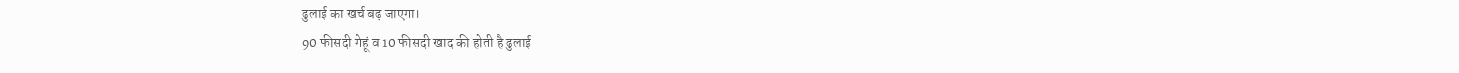ढुलाई का खर्च बढ़ जाएगा।
90 फीसदी गेहूं व 10 फीसदी खाद की होती है ढुलाई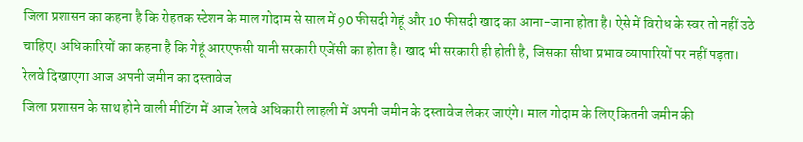जिला प्रशासन का कहना है कि रोहतक स्टेशन के माल गोदाम से साल में 90 फीसदी गेहूं और 10 फीसदी खाद का आना-जाना होता है। ऐसे में विरोध के स्वर तो नहीं उठे चाहिए। अधिकारियों का कहना है कि गेहूं आरएफसी यानी सरकारी एजेंसी का होता है। खाद भी सरकारी ही होती है, जिसका सीधा प्रभाव व्यापारियों पर नहीं पड़ता।
रेलवे दिखाएगा आज अपनी जमीन का दस्तावेज
जिला प्रशासन के साथ होने वाली मीटिंग में आज रेलवे अधिकारी लाहली में अपनी जमीन के दस्तावेज लेकर जाएंगे। माल गोदाम के लिए कितनी जमीन की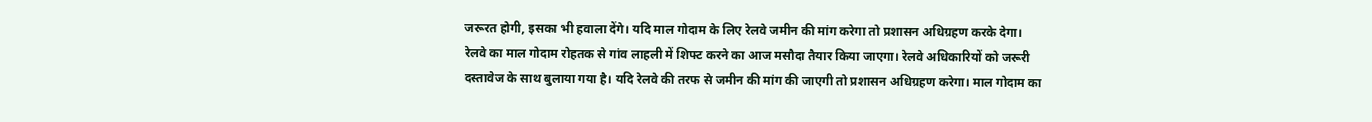जरूरत होगी, इसका भी हवाला देंगे। यदि माल गोदाम के लिए रेलवे जमीन की मांग करेगा तो प्रशासन अधिग्रहण करके देगा।
रेलवे का माल गोदाम रोहतक से गांव लाहली में शिफ्ट करने का आज मसौदा तैयार किया जाएगा। रेलवे अधिकारियों को जरूरी दस्तावेज के साथ बुलाया गया है। यदि रेलवे की तरफ से जमीन की मांग की जाएगी तो प्रशासन अधिग्रहण करेगा। माल गोदाम का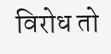विरोध तो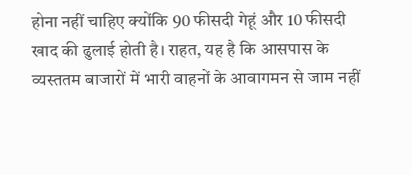होना नहीं चाहिए क्योंकि 90 फीसदी गेहूं और 10 फीसदी खाद की ढुलाई होती है। राहत, यह है कि आसपास के व्यस्ततम बाजारों में भारी वाहनों के आवागमन से जाम नहीं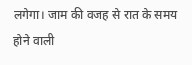लगेगा। जाम की वजह से रात के समय होने वाली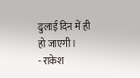ढुलाई दिन में ही हो जाएगी।
- राकेश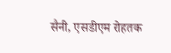सैनी, एसडीएम रोहतक